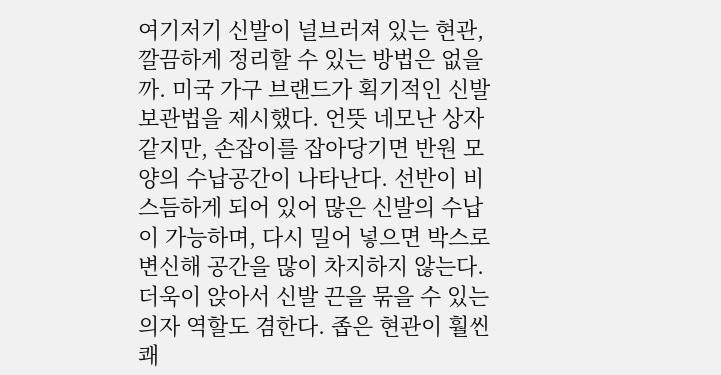여기저기 신발이 널브러져 있는 현관, 깔끔하게 정리할 수 있는 방법은 없을까. 미국 가구 브랜드가 획기적인 신발 보관법을 제시했다. 언뜻 네모난 상자 같지만, 손잡이를 잡아당기면 반원 모양의 수납공간이 나타난다. 선반이 비스듬하게 되어 있어 많은 신발의 수납이 가능하며, 다시 밀어 넣으면 박스로 변신해 공간을 많이 차지하지 않는다. 더욱이 앉아서 신발 끈을 묶을 수 있는 의자 역할도 겸한다. 좁은 현관이 훨씬 쾌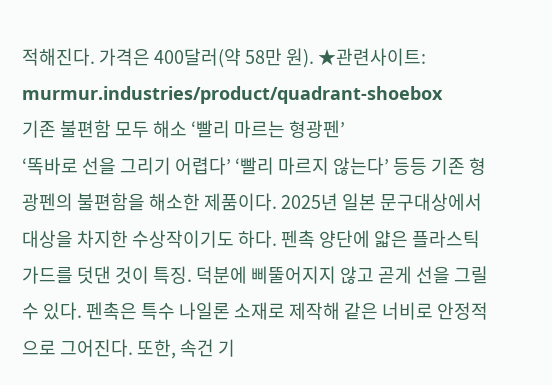적해진다. 가격은 400달러(약 58만 원). ★관련사이트: murmur.industries/product/quadrant-shoebox
기존 불편함 모두 해소 ‘빨리 마르는 형광펜’
‘똑바로 선을 그리기 어렵다’ ‘빨리 마르지 않는다’ 등등 기존 형광펜의 불편함을 해소한 제품이다. 2025년 일본 문구대상에서 대상을 차지한 수상작이기도 하다. 펜촉 양단에 얇은 플라스틱 가드를 덧댄 것이 특징. 덕분에 삐뚤어지지 않고 곧게 선을 그릴 수 있다. 펜촉은 특수 나일론 소재로 제작해 같은 너비로 안정적으로 그어진다. 또한, 속건 기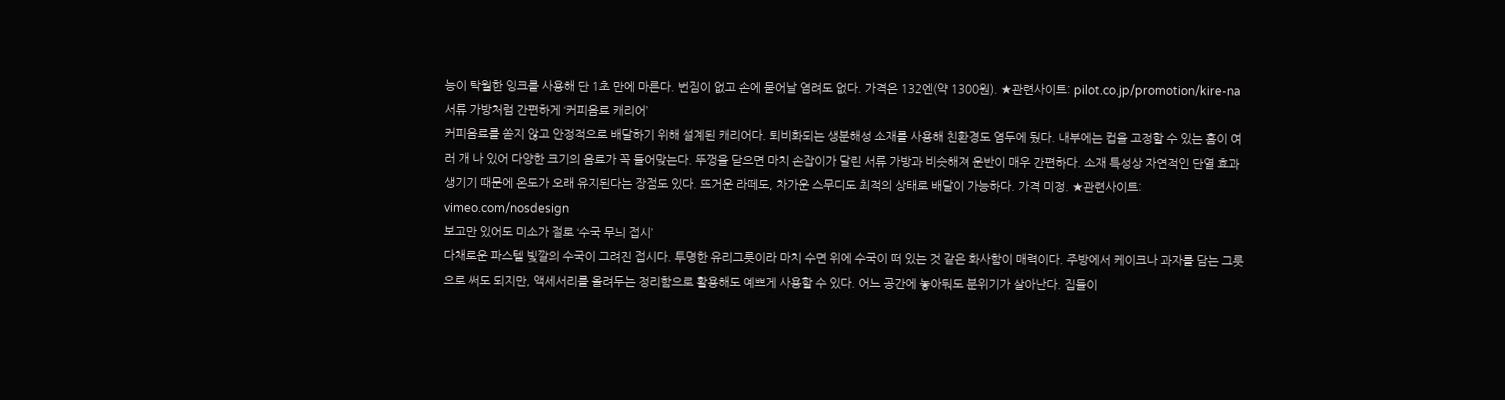능이 탁월한 잉크를 사용해 단 1초 만에 마른다. 번짐이 없고 손에 묻어날 염려도 없다. 가격은 132엔(약 1300원). ★관련사이트: pilot.co.jp/promotion/kire-na
서류 가방처럼 간편하게 ‘커피음료 캐리어’
커피음료를 쏟지 않고 안정적으로 배달하기 위해 설계된 캐리어다. 퇴비화되는 생분해성 소재를 사용해 친환경도 염두에 뒀다. 내부에는 컵을 고정할 수 있는 홈이 여러 개 나 있어 다양한 크기의 음료가 꼭 들어맞는다. 뚜껑을 닫으면 마치 손잡이가 달린 서류 가방과 비슷해져 운반이 매우 간편하다. 소재 특성상 자연적인 단열 효과 생기기 때문에 온도가 오래 유지된다는 장점도 있다. 뜨거운 라떼도, 차가운 스무디도 최적의 상태로 배달이 가능하다. 가격 미정. ★관련사이트: vimeo.com/nosdesign
보고만 있어도 미소가 절로 ‘수국 무늬 접시’
다채로운 파스텔 빛깔의 수국이 그려진 접시다. 투명한 유리그릇이라 마치 수면 위에 수국이 떠 있는 것 같은 화사함이 매력이다. 주방에서 케이크나 과자를 담는 그릇으로 써도 되지만, 액세서리를 올려두는 정리함으로 활용해도 예쁘게 사용할 수 있다. 어느 공간에 놓아둬도 분위기가 살아난다. 집들이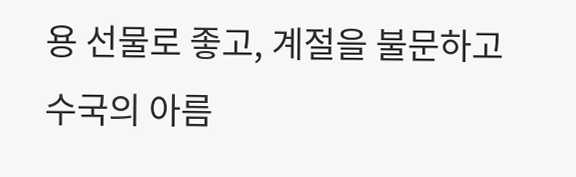용 선물로 좋고, 계절을 불문하고 수국의 아름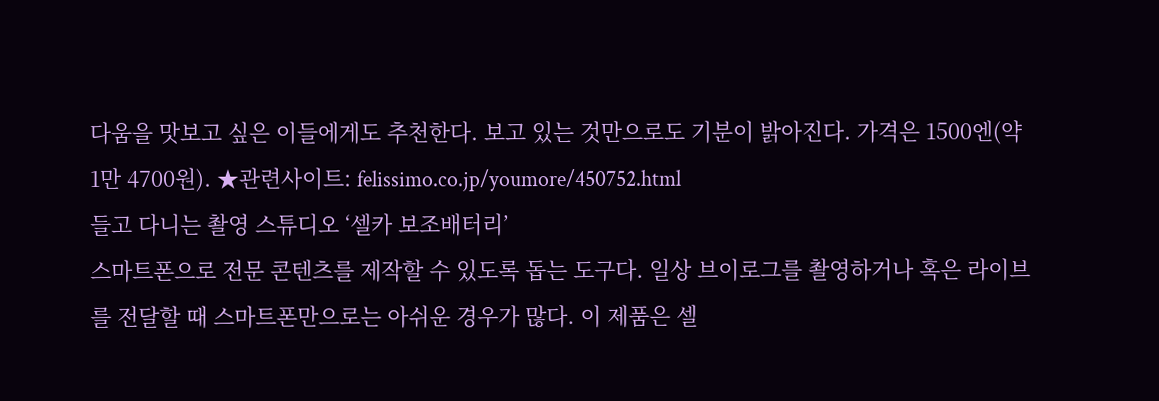다움을 맛보고 싶은 이들에게도 추천한다. 보고 있는 것만으로도 기분이 밝아진다. 가격은 1500엔(약 1만 4700원). ★관련사이트: felissimo.co.jp/youmore/450752.html
들고 다니는 촬영 스튜디오 ‘셀카 보조배터리’
스마트폰으로 전문 콘텐츠를 제작할 수 있도록 돕는 도구다. 일상 브이로그를 촬영하거나 혹은 라이브를 전달할 때 스마트폰만으로는 아쉬운 경우가 많다. 이 제품은 셀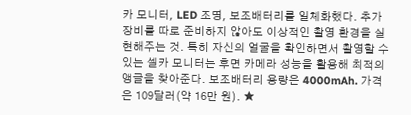카 모니터, LED 조명, 보조배터리를 일체화했다. 추가 장비를 따로 준비하지 않아도 이상적인 촬영 환경을 실현해주는 것. 특히 자신의 얼굴을 확인하면서 촬영할 수 있는 셀카 모니터는 후면 카메라 성능을 활용해 최적의 앵글을 찾아준다. 보조배터리 용량은 4000mAh. 가격은 109달러(약 16만 원). ★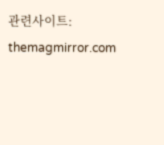관련사이트: themagmirror.com